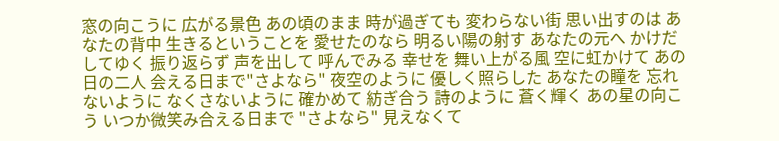窓の向こうに 広がる景色 あの頃のまま 時が過ぎても 変わらない街 思い出すのは あなたの背中 生きるということを 愛せたのなら 明るい陽の射す あなたの元へ かけだしてゆく 振り返らず 声を出して 呼んでみる 幸せを 舞い上がる風 空に虹かけて あの日の二人 会える日まで"さよなら" 夜空のように 優しく照らした あなたの瞳を 忘れないように なくさないように 確かめて 紡ぎ合う 詩のように 蒼く輝く あの星の向こう いつか微笑み合える日まで "さよなら" 見えなくて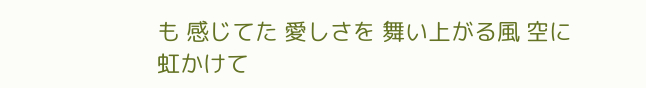も 感じてた 愛しさを 舞い上がる風 空に虹かけて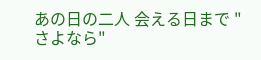あの日の二人 会える日まで "さよなら"